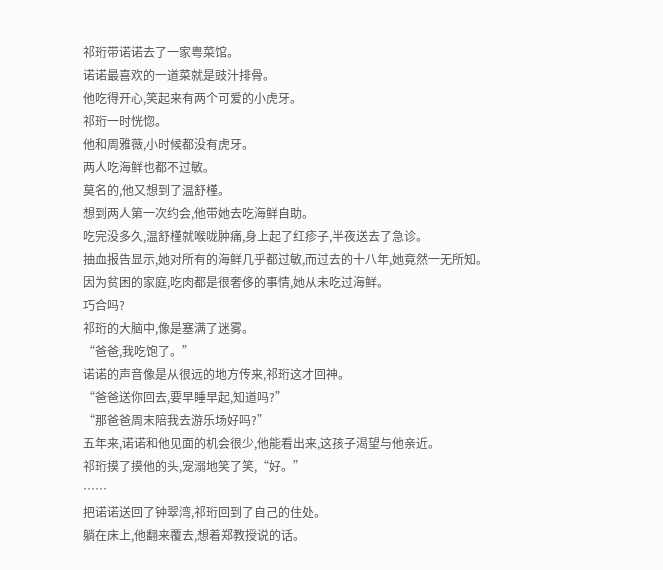祁珩带诺诺去了一家粤菜馆。
诺诺最喜欢的一道菜就是豉汁排骨。
他吃得开心,笑起来有两个可爱的小虎牙。
祁珩一时恍惚。
他和周雅薇,小时候都没有虎牙。
两人吃海鲜也都不过敏。
莫名的,他又想到了温舒槿。
想到两人第一次约会,他带她去吃海鲜自助。
吃完没多久,温舒槿就喉咙肿痛,身上起了红疹子,半夜送去了急诊。
抽血报告显示,她对所有的海鲜几乎都过敏,而过去的十八年,她竟然一无所知。
因为贫困的家庭,吃肉都是很奢侈的事情,她从未吃过海鲜。
巧合吗?
祁珩的大脑中,像是塞满了迷雾。
“爸爸,我吃饱了。”
诺诺的声音像是从很远的地方传来,祁珩这才回神。
“爸爸送你回去,要早睡早起,知道吗?”
“那爸爸周末陪我去游乐场好吗?”
五年来,诺诺和他见面的机会很少,他能看出来,这孩子渴望与他亲近。
祁珩摸了摸他的头,宠溺地笑了笑,“好。”
……
把诺诺送回了钟翠湾,祁珩回到了自己的住处。
躺在床上,他翻来覆去,想着郑教授说的话。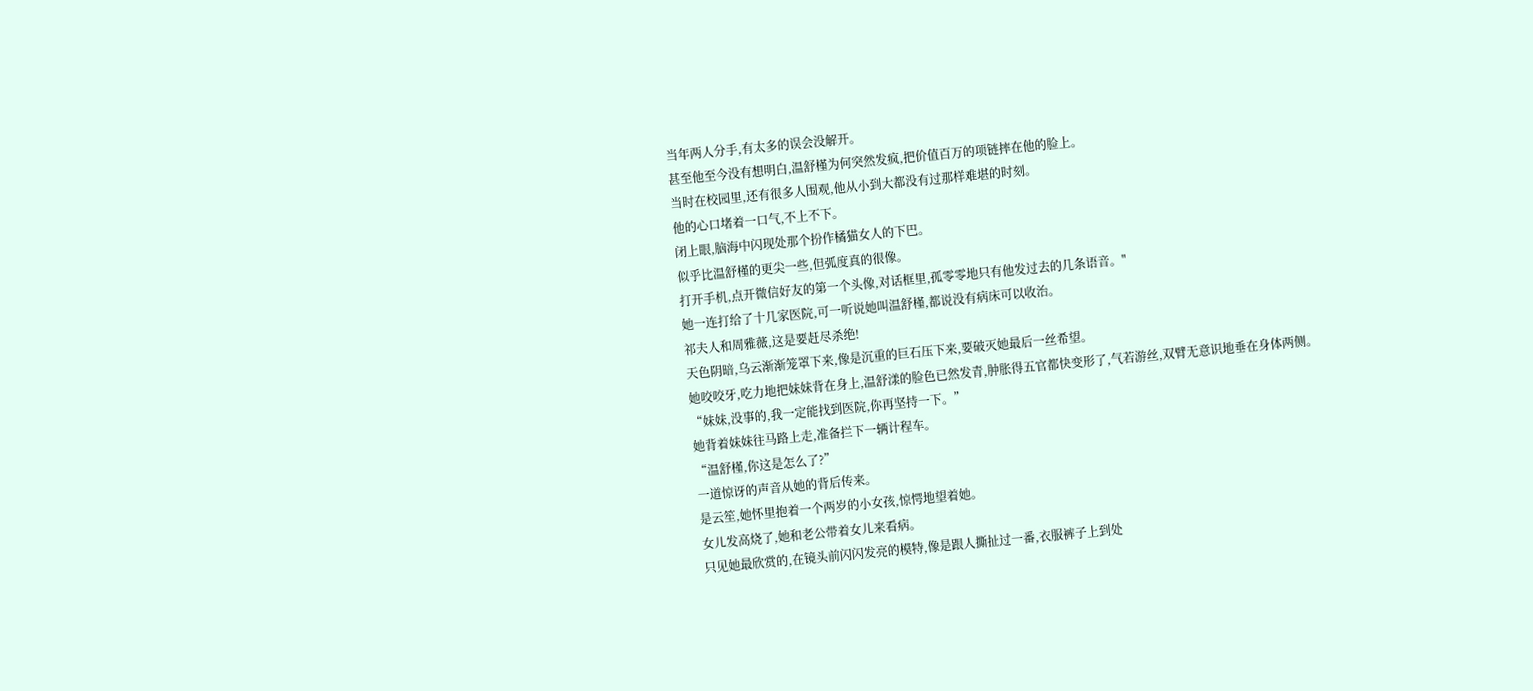当年两人分手,有太多的误会没解开。
甚至他至今没有想明白,温舒槿为何突然发疯,把价值百万的项链摔在他的脸上。
当时在校园里,还有很多人围观,他从小到大都没有过那样难堪的时刻。
他的心口堵着一口气,不上不下。
闭上眼,脑海中闪现处那个扮作橘猫女人的下巴。
似乎比温舒槿的更尖一些,但弧度真的很像。
打开手机,点开微信好友的第一个头像,对话框里,孤零零地只有他发过去的几条语音。"
她一连打给了十几家医院,可一听说她叫温舒槿,都说没有病床可以收治。
祁夫人和周雅薇,这是要赶尽杀绝!
天色阴暗,乌云渐渐笼罩下来,像是沉重的巨石压下来,要破灭她最后一丝希望。
她咬咬牙,吃力地把妹妹背在身上,温舒漾的脸色已然发青,肿胀得五官都快变形了,气若游丝,双臂无意识地垂在身体两侧。
“妹妹,没事的,我一定能找到医院,你再坚持一下。”
她背着妹妹往马路上走,准备拦下一辆计程车。
“温舒槿,你这是怎么了?”
一道惊讶的声音从她的背后传来。
是云笙,她怀里抱着一个两岁的小女孩,惊愕地望着她。
女儿发高烧了,她和老公带着女儿来看病。
只见她最欣赏的,在镜头前闪闪发亮的模特,像是跟人撕扯过一番,衣服裤子上到处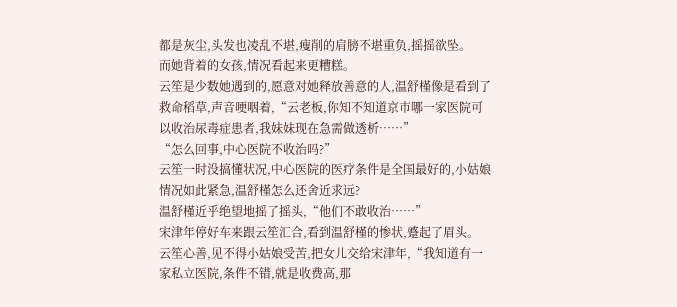都是灰尘,头发也凌乱不堪,瘦削的肩膀不堪重负,摇摇欲坠。
而她背着的女孩,情况看起来更糟糕。
云笙是少数她遇到的,愿意对她释放善意的人,温舒槿像是看到了救命稻草,声音哽咽着,“云老板,你知不知道京市哪一家医院可以收治尿毒症患者,我妹妹现在急需做透析……”
“怎么回事,中心医院不收治吗?”
云笙一时没搞懂状况,中心医院的医疗条件是全国最好的,小姑娘情况如此紧急,温舒槿怎么还舍近求远?
温舒槿近乎绝望地摇了摇头,“他们不敢收治……”
宋津年停好车来跟云笙汇合,看到温舒槿的惨状,蹙起了眉头。
云笙心善,见不得小姑娘受苦,把女儿交给宋津年,“我知道有一家私立医院,条件不错,就是收费高,那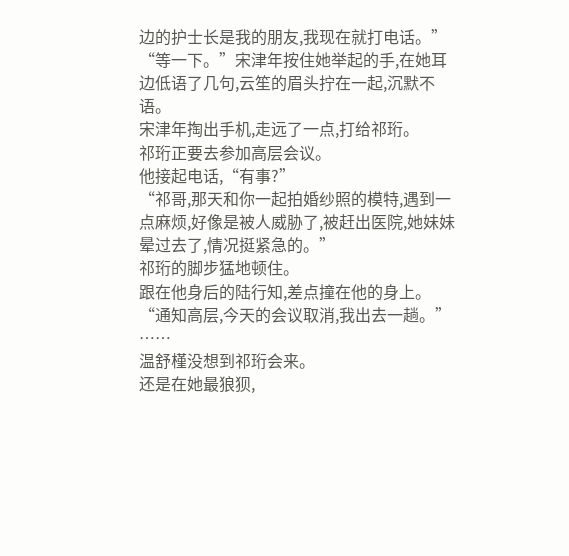边的护士长是我的朋友,我现在就打电话。”
“等一下。”宋津年按住她举起的手,在她耳边低语了几句,云笙的眉头拧在一起,沉默不语。
宋津年掏出手机,走远了一点,打给祁珩。
祁珩正要去参加高层会议。
他接起电话,“有事?”
“祁哥,那天和你一起拍婚纱照的模特,遇到一点麻烦,好像是被人威胁了,被赶出医院,她妹妹晕过去了,情况挺紧急的。”
祁珩的脚步猛地顿住。
跟在他身后的陆行知,差点撞在他的身上。
“通知高层,今天的会议取消,我出去一趟。”
……
温舒槿没想到祁珩会来。
还是在她最狼狈,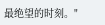最绝望的时刻。"